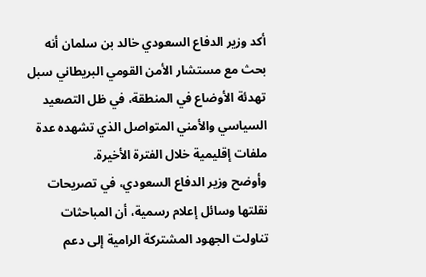أكد وزير الدفاع السعودي خالد بن سلمان أنه بحث مع مستشار الأمن القومي البريطاني سبل تهدئة الأوضاع في المنطقة، في ظل التصعيد السياسي والأمني المتواصل الذي تشهده عدة ملفات إقليمية خلال الفترة الأخيرة.
وأوضح وزير الدفاع السعودي، في تصريحات نقلتها وسائل إعلام رسمية، أن المباحثات تناولت الجهود المشتركة الرامية إلى دعم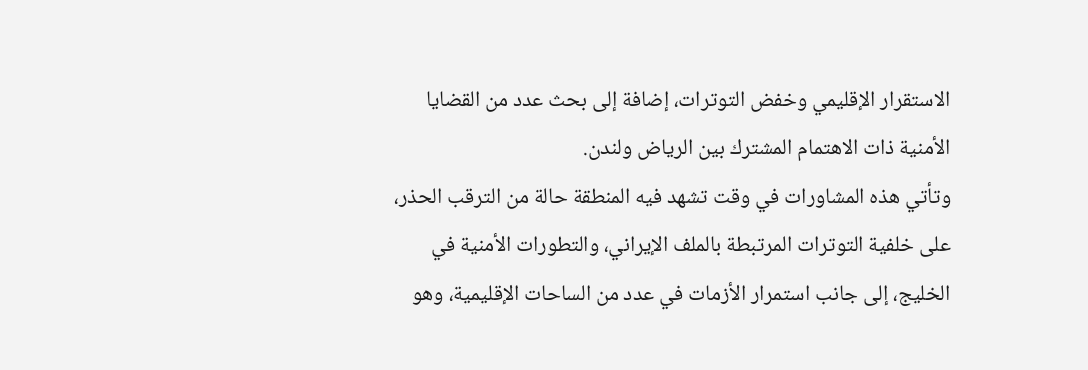الاستقرار الإقليمي وخفض التوترات، إضافة إلى بحث عدد من القضايا الأمنية ذات الاهتمام المشترك بين الرياض ولندن.
وتأتي هذه المشاورات في وقت تشهد فيه المنطقة حالة من الترقب الحذر، على خلفية التوترات المرتبطة بالملف الإيراني، والتطورات الأمنية في الخليج، إلى جانب استمرار الأزمات في عدد من الساحات الإقليمية، وهو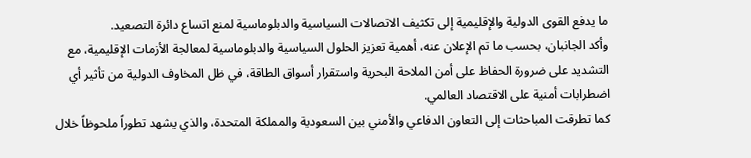ما يدفع القوى الدولية والإقليمية إلى تكثيف الاتصالات السياسية والدبلوماسية لمنع اتساع دائرة التصعيد.
وأكد الجانبان، بحسب ما تم الإعلان عنه، أهمية تعزيز الحلول السياسية والدبلوماسية لمعالجة الأزمات الإقليمية، مع التشديد على ضرورة الحفاظ على أمن الملاحة البحرية واستقرار أسواق الطاقة، في ظل المخاوف الدولية من تأثير أي اضطرابات أمنية على الاقتصاد العالمي.
كما تطرقت المباحثات إلى التعاون الدفاعي والأمني بين السعودية والمملكة المتحدة، والذي يشهد تطوراً ملحوظاً خلال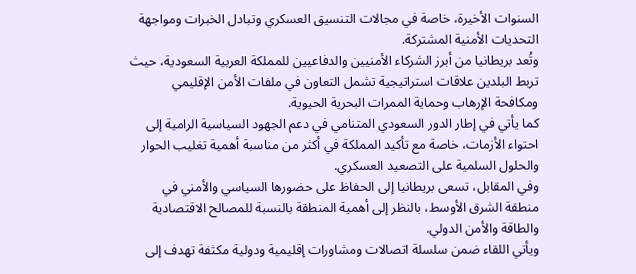السنوات الأخيرة، خاصة في مجالات التنسيق العسكري وتبادل الخبرات ومواجهة التحديات الأمنية المشتركة.
وتُعد بريطانيا من أبرز الشركاء الأمنيين والدفاعيين للمملكة العربية السعودية، حيث تربط البلدين علاقات استراتيجية تشمل التعاون في ملفات الأمن الإقليمي ومكافحة الإرهاب وحماية الممرات البحرية الحيوية.
كما يأتي في إطار الدور السعودي المتنامي في دعم الجهود السياسية الرامية إلى احتواء الأزمات، خاصة مع تأكيد المملكة في أكثر من مناسبة أهمية تغليب الحوار والحلول السلمية على التصعيد العسكري.
وفي المقابل، تسعى بريطانيا إلى الحفاظ على حضورها السياسي والأمني في منطقة الشرق الأوسط، بالنظر إلى أهمية المنطقة بالنسبة للمصالح الاقتصادية والطاقة والأمن الدولي.
ويأتي اللقاء ضمن سلسلة اتصالات ومشاورات إقليمية ودولية مكثفة تهدف إلى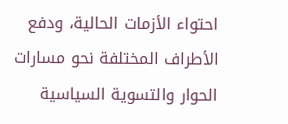احتواء الأزمات الحالية، ودفع الأطراف المختلفة نحو مسارات الحوار والتسوية السياسية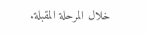خلال المرحلة المقبلة.